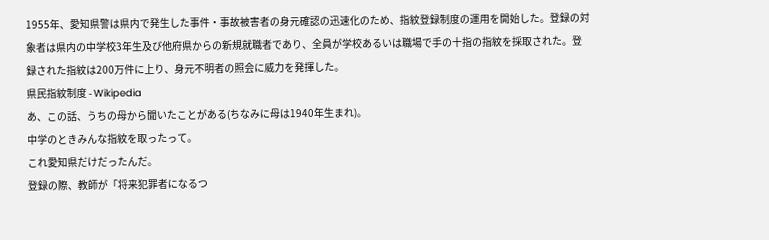1955年、愛知県警は県内で発生した事件・事故被害者の身元確認の迅速化のため、指紋登録制度の運用を開始した。登録の対象者は県内の中学校3年生及び他府県からの新規就職者であり、全員が学校あるいは職場で手の十指の指紋を採取された。登録された指紋は200万件に上り、身元不明者の照会に威力を発揮した。
県民指紋制度 - Wikipedia
あ、この話、うちの母から聞いたことがある(ちなみに母は1940年生まれ)。
中学のときみんな指紋を取ったって。
これ愛知県だけだったんだ。
登録の際、教師が「将来犯罪者になるつ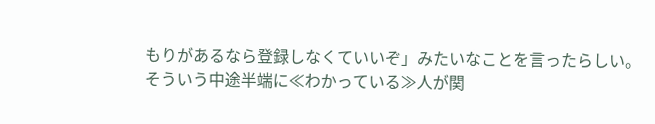もりがあるなら登録しなくていいぞ」みたいなことを言ったらしい。
そういう中途半端に≪わかっている≫人が関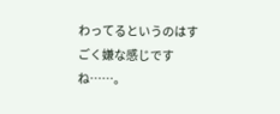わってるというのはすごく嫌な感じですね……。